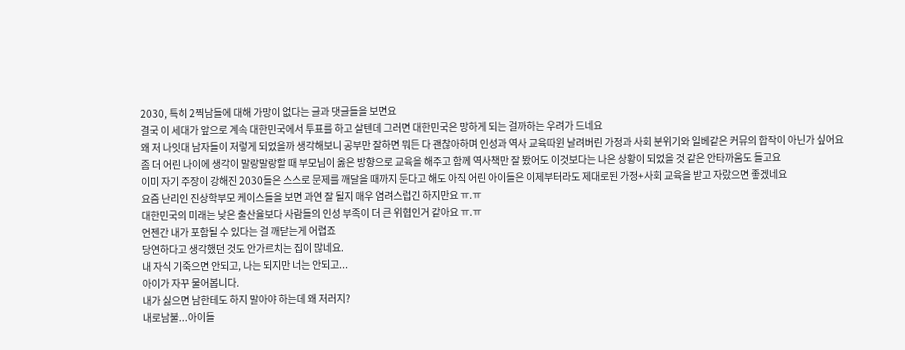2030, 특히 2찍남들에 대해 가망이 없다는 글과 댓글들을 보면요
결국 이 세대가 앞으로 계속 대한민국에서 투표를 하고 살텐데 그러면 대한민국은 망하게 되는 걸까하는 우려가 드네요
왜 저 나잇대 남자들이 저렇게 되었을까 생각해보니 공부만 잘하면 뭐든 다 괜찮아하며 인성과 역사 교육따윈 날려버린 가정과 사회 분위기와 일베같은 커뮤의 합작이 아닌가 싶어요
좀 더 어린 나이에 생각이 말랑말랑할 때 부모님이 옳은 방향으로 교육을 해주고 함께 역사책만 잘 봤어도 이것보다는 나은 상황이 되었을 것 같은 안타까움도 들고요
이미 자기 주장이 강해진 2030들은 스스로 문제를 깨달을 때까지 둔다고 해도 아직 어린 아이들은 이제부터라도 제대로된 가정+사회 교육을 받고 자랐으면 좋겠네요
요즘 난리인 진상학부모 케이스들을 보면 과연 잘 될지 매우 염려스럽긴 하지만요 ㅠ.ㅠ
대한민국의 미래는 낮은 출산율보다 사람들의 인성 부족이 더 큰 위협인거 같아요 ㅠ.ㅠ
언젠간 내가 포함될 수 있다는 걸 깨닫는게 어렵죠
당연하다고 생각했던 것도 안가르치는 집이 많네요.
내 자식 기죽으면 안되고, 나는 되지만 너는 안되고...
아이가 자꾸 물어봅니다.
내가 싫으면 남한테도 하지 말아야 하는데 왜 저러지?
내로남불...아이들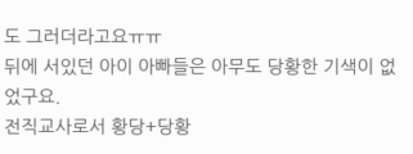도 그러더라고요ㅠㅠ
뒤에 서있던 아이 아빠들은 아무도 당황한 기색이 없었구요.
전직교사로서 황당+당황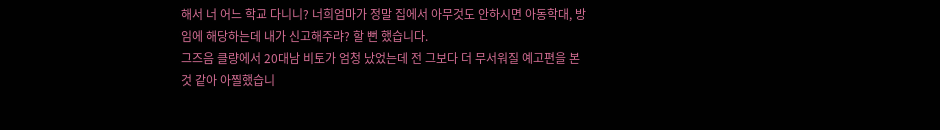해서 너 어느 학교 다니니? 너희엄마가 정말 집에서 아무것도 안하시면 아동학대, 방임에 해당하는데 내가 신고해주랴? 할 뻔 했습니다.
그즈음 클량에서 20대남 비토가 엄청 났었는데 전 그보다 더 무서워질 예고편을 본 것 같아 아찔했습니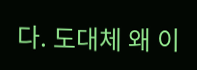다. 도대체 왜 이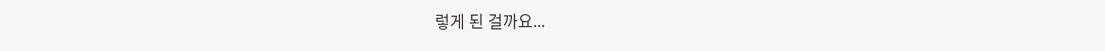렇게 된 걸까요...